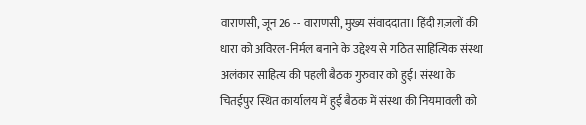वाराणसी, जून 26 -- वाराणसी, मुख्य संवाददाता। हिंदी ग़ज़लों की धारा को अविरल-निर्मल बनाने के उद्देश्य से गठित साहित्यिक संस्था अलंकार साहित्य की पहली बैठक गुरुवार को हुई। संस्था के चितईपुर स्थित कार्यालय में हुई बैठक में संस्था की नियमावली को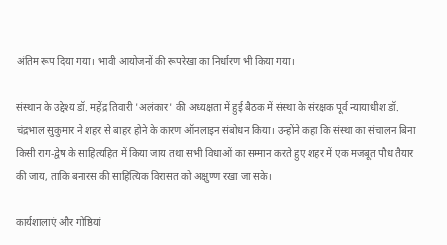अंतिम रूप दिया गया। भावी आयोजनों की रूपरेखा का निर्धारण भी किया गया।

संस्थान के उद्देश्य डॉ. महेंद्र तिवारी 'अलंकार' की अध्यक्षता में हुई बैठक में संस्था के संरक्षक पूर्व न्यायाधीश डॉ. चंद्रभाल सुकुमार ने शहर से बाहर होने के कारण ऑनलाइन संबोधन किया। उन्होंने कहा कि संस्था का संचालन बिना किसी राग-द्वेष के साहित्यहित में किया जाय तथा सभी विधाओं का सम्मान करते हुए शहर में एक मजबूत पौध तैयार की जाय, ताकि बनारस की साहित्यिक विरासत को अक्षुण्ण रखा जा सके।

कार्यशालाएं और गोष्ठियां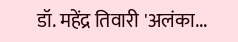डॉ. महेंद्र तिवारी 'अलंका...